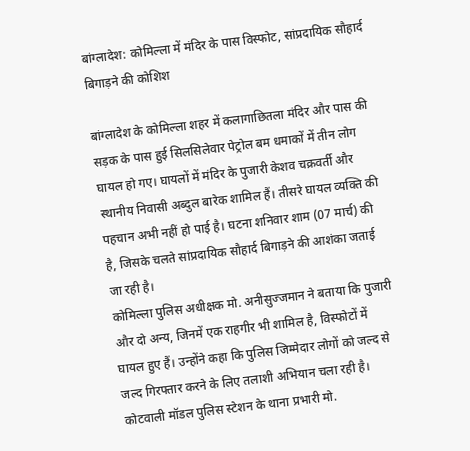बांग्लादेश: कोमिल्ला में मंदिर के पास विस्फोट, सांप्रदायिक सौहार्द बिगाड़ने की कोशिश

बांग्लादेश के कोमिल्ला शहर में कलागाछितला मंदिर और पास की सड़क के पास हुई सिलसिलेवार पेट्रोल बम धमाकों में तीन लोग घायल हो गए। घायलों में मंदिर के पुजारी केशव चक्रवर्ती और स्थानीय निवासी अब्दुल बारेक शामिल हैं। तीसरे घायल व्यक्ति की पहचान अभी नहीं हो पाई है। घटना शनिवार शाम (07 मार्च) की है, जिसके चलते सांप्रदायिक सौहार्द बिगाड़ने की आशंका जताई जा रही है।
कोमिल्ला पुलिस अधीक्षक मो. अनीसुज्जमान ने बताया कि पुजारी और दो अन्य, जिनमें एक राहगीर भी शामिल है, विस्फोटों में घायल हुए हैं। उन्होंने कहा कि पुलिस जिम्मेदार लोगों को जल्द से जल्द गिरफ्तार करने के लिए तलाशी अभियान चला रही है।
कोटवाली मॉडल पुलिस स्टेशन के थाना प्रभारी मो.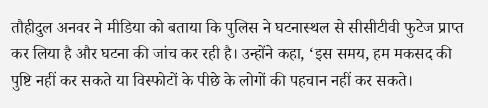तौहीदुल अनवर ने मीडिया को बताया कि पुलिस ने घटनास्थल से सीसीटीवी फुटेज प्राप्त कर लिया है और घटना की जांच कर रही है। उन्होंने कहा, ‘इस समय, हम मकसद की पुष्टि नहीं कर सकते या विस्फोटों के पीछे के लोगों की पहचान नहीं कर सकते।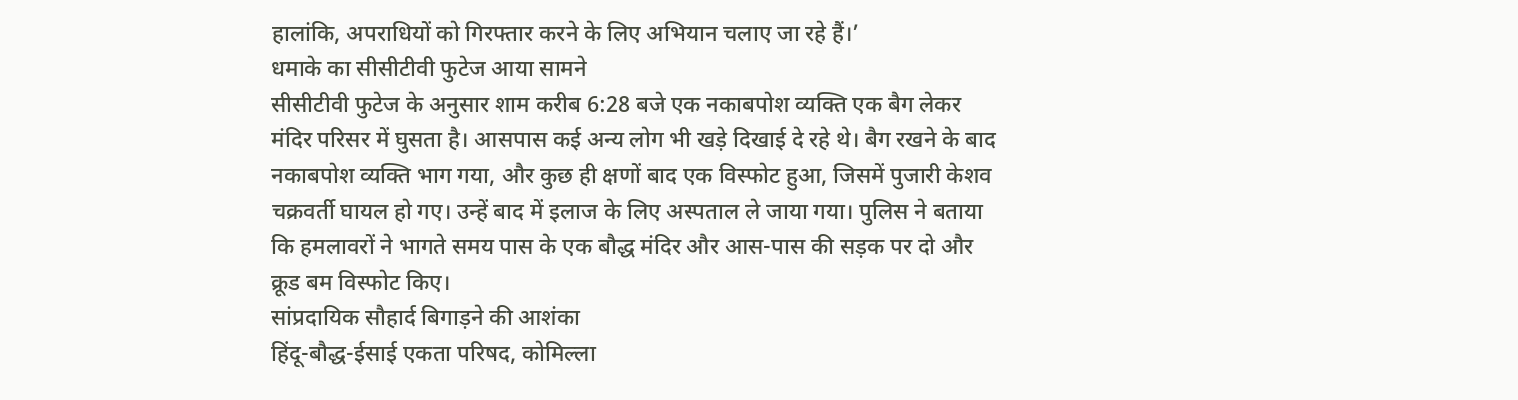हालांकि, अपराधियों को गिरफ्तार करने के लिए अभियान चलाए जा रहे हैं।’
धमाके का सीसीटीवी फुटेज आया सामने
सीसीटीवी फुटेज के अनुसार शाम करीब 6:28 बजे एक नकाबपोश व्यक्ति एक बैग लेकर मंदिर परिसर में घुसता है। आसपास कई अन्य लोग भी खड़े दिखाई दे रहे थे। बैग रखने के बाद नकाबपोश व्यक्ति भाग गया, और कुछ ही क्षणों बाद एक विस्फोट हुआ, जिसमें पुजारी केशव चक्रवर्ती घायल हो गए। उन्हें बाद में इलाज के लिए अस्पताल ले जाया गया। पुलिस ने बताया कि हमलावरों ने भागते समय पास के एक बौद्ध मंदिर और आस-पास की सड़क पर दो और क्रूड बम विस्फोट किए।
सांप्रदायिक सौहार्द बिगाड़ने की आशंका
हिंदू-बौद्ध-ईसाई एकता परिषद, कोमिल्ला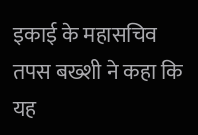इकाई के महासचिव तपस बख्शी ने कहा कि यह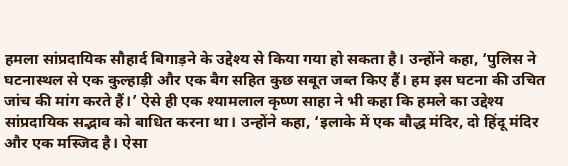हमला सांप्रदायिक सौहार्द बिगाड़ने के उद्देश्य से किया गया हो सकता है। उन्होंने कहा, ‘पुलिस ने घटनास्थल से एक कुल्हाड़ी और एक बैग सहित कुछ सबूत जब्त किए हैं। हम इस घटना की उचित जांच की मांग करते हैं।’ ऐसे ही एक श्यामलाल कृष्ण साहा ने भी कहा कि हमले का उद्देश्य सांप्रदायिक सद्भाव को बाधित करना था। उन्होंने कहा, ‘इलाके में एक बौद्ध मंदिर, दो हिंदू मंदिर और एक मस्जिद है। ऐसा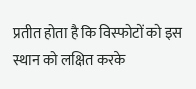प्रतीत होता है कि विस्फोटों को इस स्थान को लक्षित करके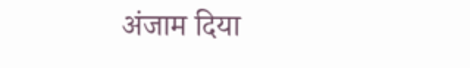अंजाम दिया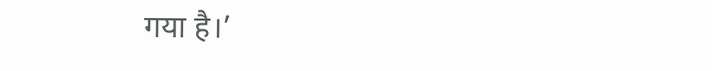गया है।’